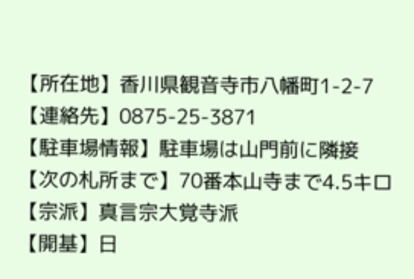【所在地】香川県観音寺市八幡町1-2-7
【連絡先】0875-25-3871
【駐車場情報】駐車場は山門前に隣接
【次の札所まで】70番本山寺まで4.5キロ
【宗派】真言宗大覚寺派
【開基】日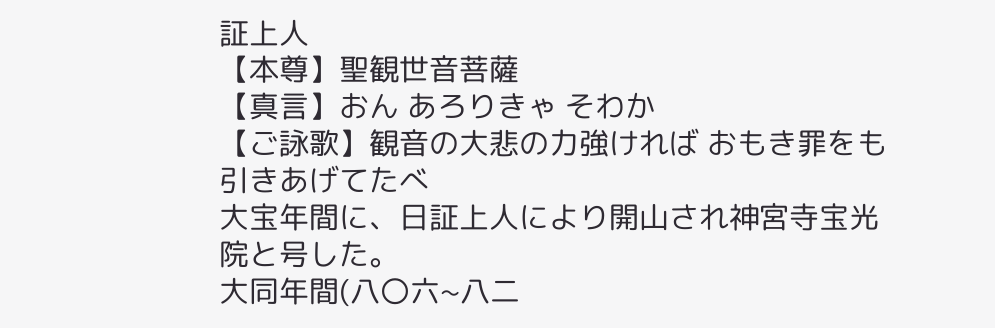証上人
【本尊】聖観世音菩薩
【真言】おん あろりきゃ そわか
【ご詠歌】観音の大悲の力強ければ おもき罪をも引きあげてたべ
大宝年間に、日証上人により開山され神宮寺宝光院と号した。
大同年間(八〇六~八二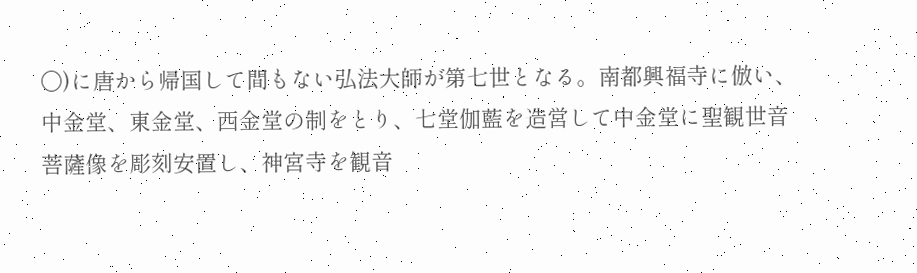〇)に唐から帰国して間もない弘法大師が第七世となる。南都興福寺に倣い、中金堂、東金堂、西金堂の制をとり、七堂伽藍を造営して中金堂に聖観世音菩薩像を彫刻安置し、神宮寺を観音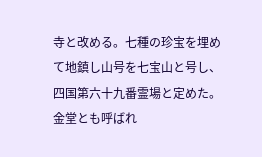寺と改める。七種の珍宝を埋めて地鎮し山号を七宝山と号し、四国第六十九番霊場と定めた。
金堂とも呼ばれ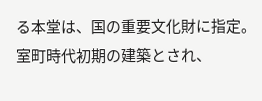る本堂は、国の重要文化財に指定。室町時代初期の建築とされ、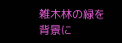雑木林の緑を背景に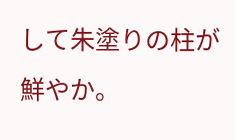して朱塗りの柱が鮮やか。